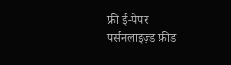फ्री ई-पेपर
पर्सनलाइज़्ड फ़ीड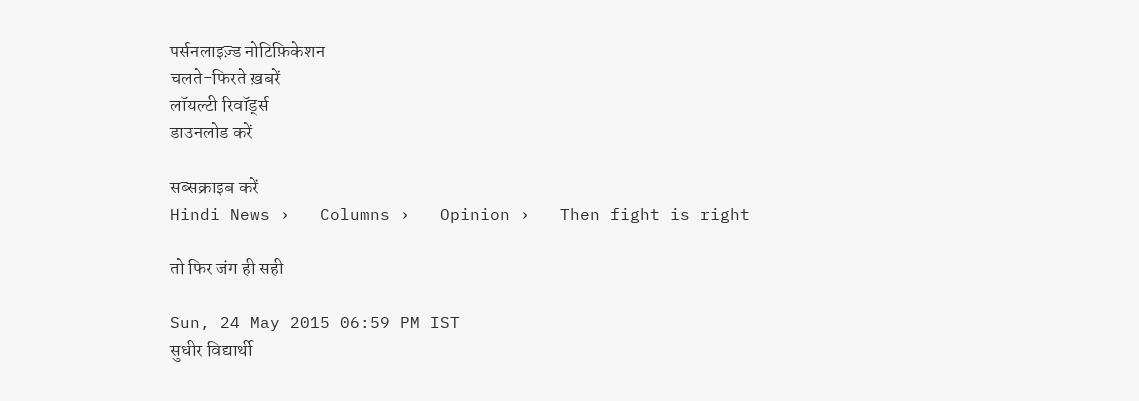पर्सनलाइज़्ड नोटिफ़िकेशन
चलते-फिरते ख़बरें
लॉयल्टी रिवॉर्ड्स
डाउनलोड करें

सब्सक्राइब करें
Hindi News ›   Columns ›   Opinion ›   Then fight is right

तो फिर जंग ही सही

Sun, 24 May 2015 06:59 PM IST
सुधीर विद्यार्थी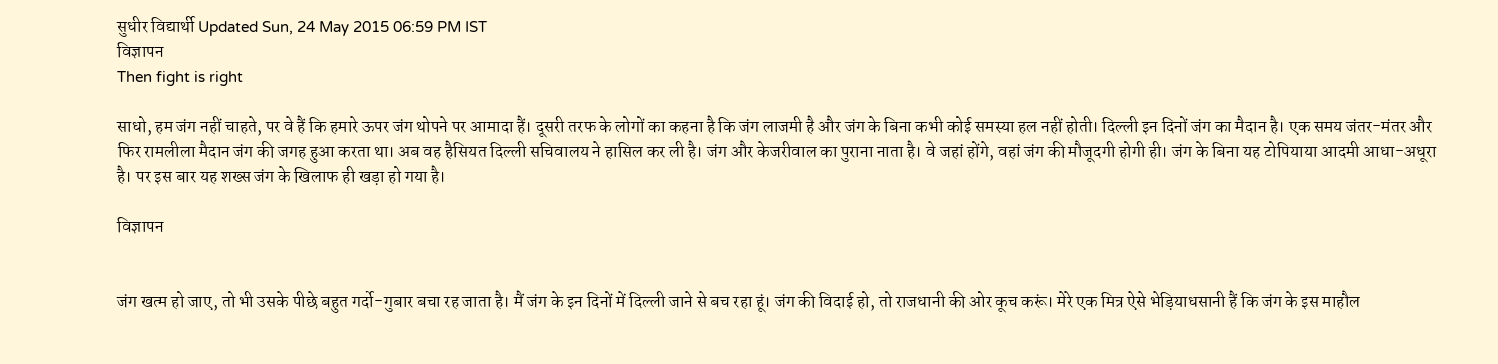सुधीर विद्यार्थी Updated Sun, 24 May 2015 06:59 PM IST
विज्ञापन
Then fight is right

साधो, हम जंग नहीं चाहते, पर वे हैं कि हमारे ऊपर जंग थोपने पर आमादा हैं। दूसरी तरफ के लोगों का कहना है कि जंग लाजमी है और जंग के बिना कभी कोई समस्या हल नहीं होती। दिल्ली इन दिनों जंग का मैदान है। एक समय जंतर-मंतर और फिर रामलीला मैदान जंग की जगह हुआ करता था। अब वह हैसियत दिल्ली सचिवालय ने हासिल कर ली है। जंग और केजरीवाल का पुराना नाता है। वे जहां होंगे, वहां जंग की मौजूदगी होगी ही। जंग के बिना यह टोपियाया आदमी आधा-अधूरा है। पर इस बार यह शख्स जंग के खिलाफ ही खड़ा हो गया है।

विज्ञापन


जंग खत्म हो जाए, तो भी उसके पीछे बहुत गर्दो-गुबार बचा रह जाता है। मैं जंग के इन दिनों में दिल्ली जाने से बच रहा हूं। जंग की विदाई हो, तो राजधानी की ओर कूच करूं। मेरे एक मित्र ऐसे भेड़ियाधसानी हैं कि जंग के इस माहौल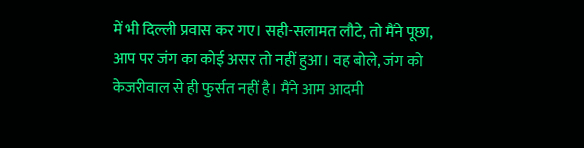में भी दिल्ली प्रवास कर गए। सही-सलामत लौटे, तो मैंने पूछा, आप पर जंग का कोई असर तो नहीं हुआ। वह बोले, जंग को केजरीवाल से ही फुर्सत नहीं है। मैंने आम आदमी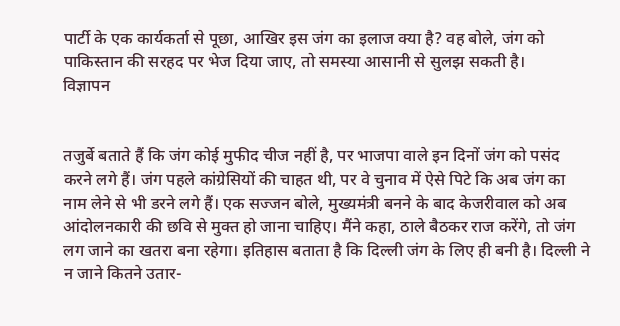पार्टी के एक कार्यकर्ता से पूछा, आखिर इस जंग का इलाज क्या है? वह बोले, जंग को पाकिस्तान की सरहद पर भेज दिया जाए, तो समस्या आसानी से सुलझ सकती है।
विज्ञापन


तजुर्बे बताते हैं कि जंग कोई मुफीद चीज नहीं है, पर भाजपा वाले इन दिनों जंग को पसंद करने लगे हैं। जंग पहले कांग्रेसियों की चाहत थी, पर वे चुनाव में ऐसे पिटे कि अब जंग का नाम लेने से भी डरने लगे हैं। एक सज्जन बोले, मुख्यमंत्री बनने के बाद केजरीवाल को अब आंदोलनकारी की छवि से मुक्त हो जाना चाहिए। मैंने कहा, ठाले बैठकर राज करेंगे, तो जंग लग जाने का खतरा बना रहेगा। इतिहास बताता है कि दिल्ली जंग के लिए ही बनी है। दिल्ली ने न जाने कितने उतार-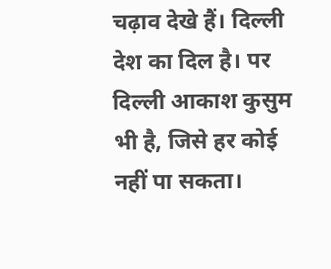चढ़ाव देखे हैं। दिल्ली देश का दिल है। पर दिल्ली आकाश कुसुम भी है, जिसे हर कोई नहीं पा सकता।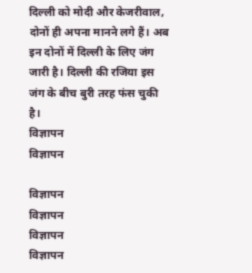दिल्ली को मोदी और केजरीवाल, दोनों ही अपना मानने लगे हैं। अब इन दोनों में दिल्ली के लिए जंग जारी है। दिल्ली की रजिया इस जंग के बीच बुरी तरह फंस चुकी है।
विज्ञापन
विज्ञापन

विज्ञापन
विज्ञापन
विज्ञापन
विज्ञापन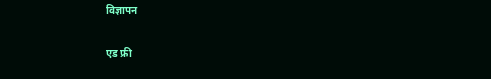विज्ञापन

एड फ्री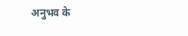अनुभव के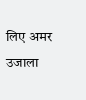लिए अमर उजाला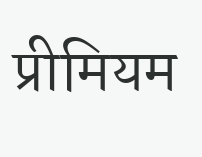प्रीमियम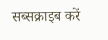सब्सक्राइब करें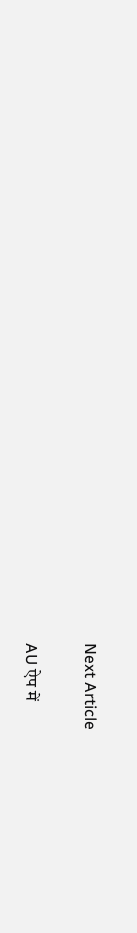Next Article

AU ऐप में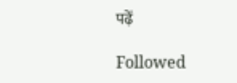पढ़ें

Followed